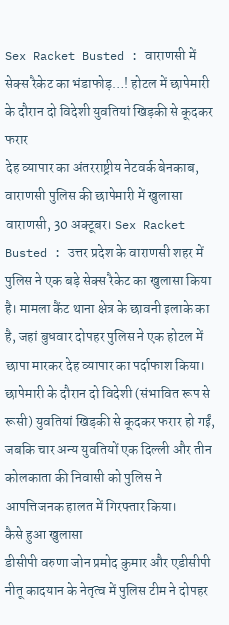Sex Racket Busted : वाराणसी में सेक्स रैकेट का भंडाफोड़…! होटल में छापेमारी के दौरान दो विदेशी युवतियां खिड़की से कूदकर फरार
देह व्यापार का अंतरराष्ट्रीय नेटवर्क बेनकाब, वाराणसी पुलिस की छापेमारी में खुलासा
वाराणसी, 30 अक्टूबर। Sex Racket Busted : उत्तर प्रदेश के वाराणसी शहर में पुलिस ने एक बड़े सेक्स रैकेट का खुलासा किया है। मामला कैंट थाना क्षेत्र के छावनी इलाके का है, जहां बुधवार दोपहर पुलिस ने एक होटल में छापा मारकर देह व्यापार का पर्दाफाश किया।
छापेमारी के दौरान दो विदेशी (संभावित रूप से रूसी) युवतियां खिड़की से कूदकर फरार हो गईं, जबकि चार अन्य युवतियों एक दिल्ली और तीन कोलकाता की निवासी को पुलिस ने आपत्तिजनक हालत में गिरफ्तार किया।
कैसे हुआ खुलासा
डीसीपी वरुणा जोन प्रमोद कुमार और एडीसीपी नीतू कादयान के नेतृत्व में पुलिस टीम ने दोपहर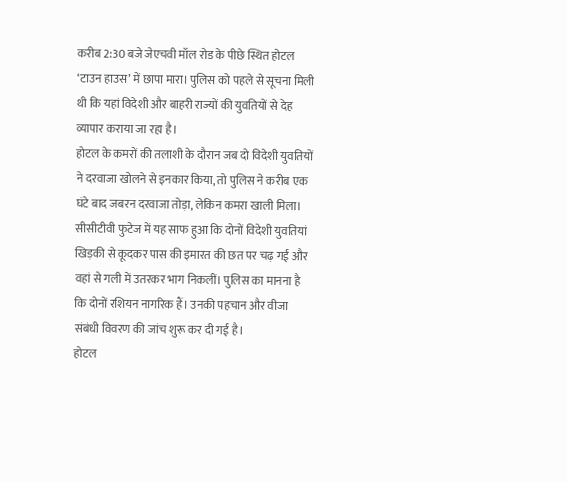करीब 2:30 बजे जेएचवी मॉल रोड के पीछे स्थित होटल ‘टाउन हाउस’ में छापा मारा। पुलिस को पहले से सूचना मिली थी कि यहां विदेशी और बाहरी राज्यों की युवतियों से देह व्यापार कराया जा रहा है।
होटल के कमरों की तलाशी के दौरान जब दो विदेशी युवतियों ने दरवाजा खोलने से इनकार किया, तो पुलिस ने करीब एक घंटे बाद जबरन दरवाजा तोड़ा, लेकिन कमरा खाली मिला।
सीसीटीवी फुटेज में यह साफ हुआ कि दोनों विदेशी युवतियां खिड़की से कूदकर पास की इमारत की छत पर चढ़ गईं और वहां से गली में उतरकर भाग निकलीं। पुलिस का मानना है कि दोनों रशियन नागरिक हैं। उनकी पहचान और वीजा संबंधी विवरण की जांच शुरू कर दी गई है।
होटल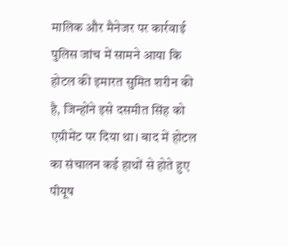मालिक और मैनेजर पर कार्रवाई
पुलिस जांच में सामने आया कि होटल की इमारत सुमित शरीन की है, जिन्होंने इसे दसमीत सिंह को एग्रीमेंट पर दिया था। बाद में होटल का संचालन कई हाथों से होते हुए पीयूष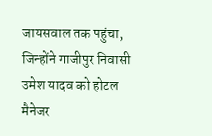जायसवाल तक पहुंचा, जिन्होंने गाजीपुर निवासी उमेश यादव को होटल मैनेजर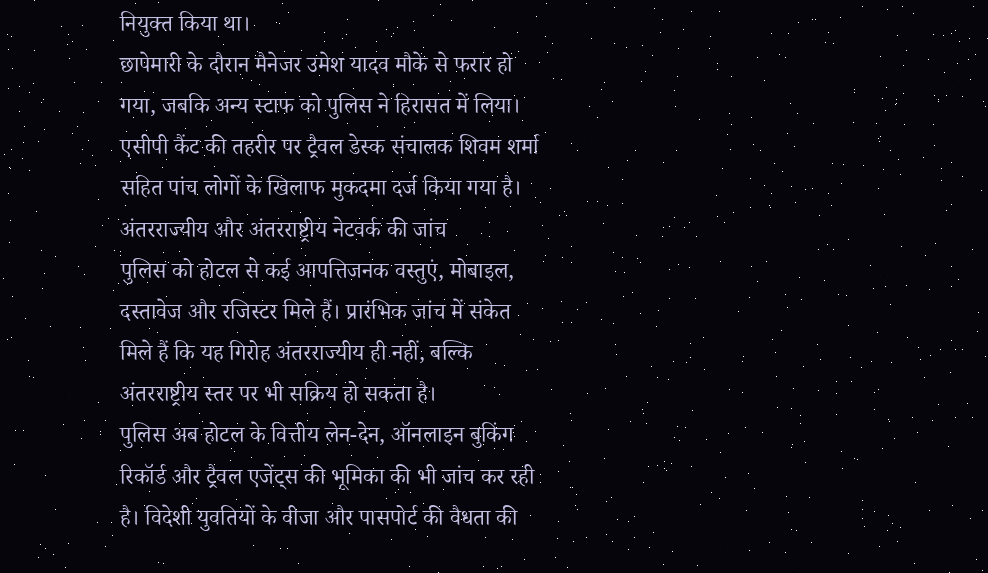नियुक्त किया था।
छापेमारी के दौरान मैनेजर उमेश यादव मौके से फरार हो गया, जबकि अन्य स्टाफ को पुलिस ने हिरासत में लिया। एसीपी कैंट की तहरीर पर ट्रैवल डेस्क संचालक शिवम शर्मा सहित पांच लोगों के खिलाफ मुकदमा दर्ज किया गया है।
अंतरराज्यीय और अंतरराष्ट्रीय नेटवर्क की जांच
पुलिस को होटल से कई आपत्तिजनक वस्तुएं, मोबाइल, दस्तावेज और रजिस्टर मिले हैं। प्रारंभिक जांच में संकेत मिले हैं कि यह गिरोह अंतरराज्यीय ही नहीं, बल्कि अंतरराष्ट्रीय स्तर पर भी सक्रिय हो सकता है।
पुलिस अब होटल के वित्तीय लेन-देन, ऑनलाइन बुकिंग रिकॉर्ड और ट्रैवल एजेंट्स की भूमिका की भी जांच कर रही है। विदेशी युवतियों के वीजा और पासपोर्ट की वैधता की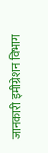जानकारी इमीग्रेशन विभाग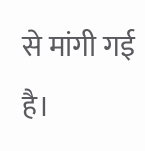से मांगी गई है।